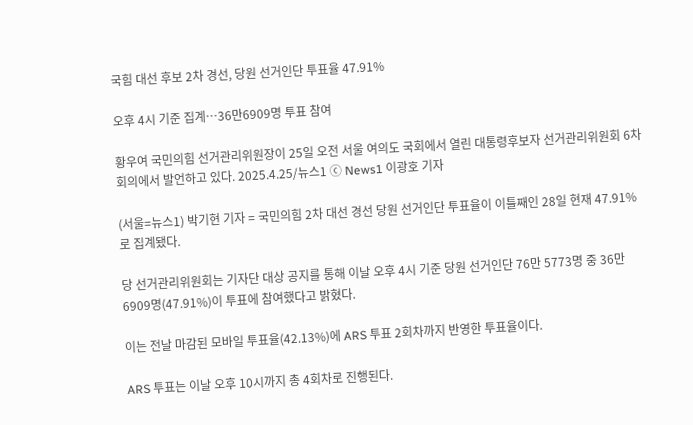국힘 대선 후보 2차 경선, 당원 선거인단 투표율 47.91%

오후 4시 기준 집계…36만6909명 투표 참여

황우여 국민의힘 선거관리위원장이 25일 오전 서울 여의도 국회에서 열린 대통령후보자 선거관리위원회 6차 회의에서 발언하고 있다. 2025.4.25/뉴스1 ⓒ News1 이광호 기자

(서울=뉴스1) 박기현 기자 = 국민의힘 2차 대선 경선 당원 선거인단 투표율이 이틀째인 28일 현재 47.91%로 집계됐다.

당 선거관리위원회는 기자단 대상 공지를 통해 이날 오후 4시 기준 당원 선거인단 76만 5773명 중 36만 6909명(47.91%)이 투표에 참여했다고 밝혔다.

이는 전날 마감된 모바일 투표율(42.13%)에 ARS 투표 2회차까지 반영한 투표율이다.

ARS 투표는 이날 오후 10시까지 총 4회차로 진행된다.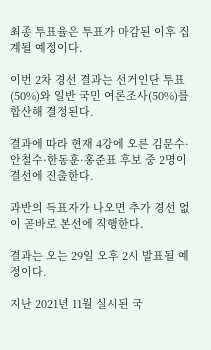최종 투표율은 투표가 마감된 이후 집계될 예정이다.

이번 2차 경선 결과는 선거인단 투표(50%)와 일반 국민 여론조사(50%)를 합산해 결정된다.

결과에 따라 현재 4강에 오른 김문수·안철수·한동훈·홍준표 후보 중 2명이 결선에 진출한다.

과반의 득표자가 나오면 추가 경선 없이 곧바로 본선에 직행한다.

결과는 오는 29일 오후 2시 발표될 예정이다.

지난 2021년 11월 실시된 국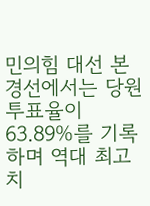민의힘 대선 본경선에서는 당원 투표율이 63.89%를 기록하며 역대 최고치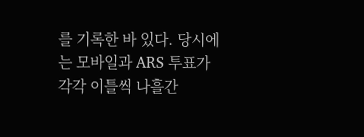를 기록한 바 있다. 당시에는 모바일과 ARS 투표가 각각 이틀씩 나흘간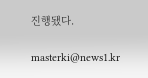진행됐다.

masterki@news1.kr